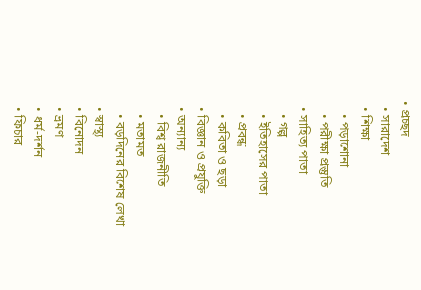• প্রচ্ছদ
  • সারাদেশ
  • শিক্ষা
    • পড়াশোনা
    • পরীক্ষা প্রস্তুতি
  • সাহিত্য পাতা
    • গল্প
    • ইতিহাসের পাতা
    • প্রবন্ধ
    • কবিতা ও ছড়া
  • বিজ্ঞান ও প্রযুক্তি
  • অন্যান্য
    • বিশ্ব রাজনীতি
    • মতামত
    • বড়দিনের বিশেষ লেখা
  • স্বাস্থ্য
  • বিনোদন
  • ভ্রমণ
  • ধর্ম-দর্শন
  • ফিচার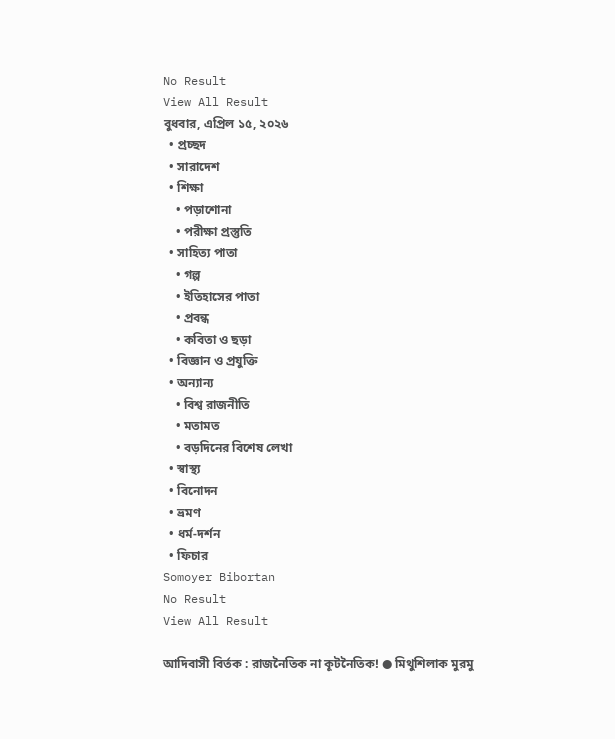No Result
View All Result
বুধবার, এপ্রিল ১৫, ২০২৬
  • প্রচ্ছদ
  • সারাদেশ
  • শিক্ষা
    • পড়াশোনা
    • পরীক্ষা প্রস্তুতি
  • সাহিত্য পাতা
    • গল্প
    • ইতিহাসের পাতা
    • প্রবন্ধ
    • কবিতা ও ছড়া
  • বিজ্ঞান ও প্রযুক্তি
  • অন্যান্য
    • বিশ্ব রাজনীতি
    • মতামত
    • বড়দিনের বিশেষ লেখা
  • স্বাস্থ্য
  • বিনোদন
  • ভ্রমণ
  • ধর্ম-দর্শন
  • ফিচার
Somoyer Bibortan
No Result
View All Result

আদিবাসী বির্তক : রাজনৈতিক না কূটনৈতিক! ● মিথুশিলাক মুরমু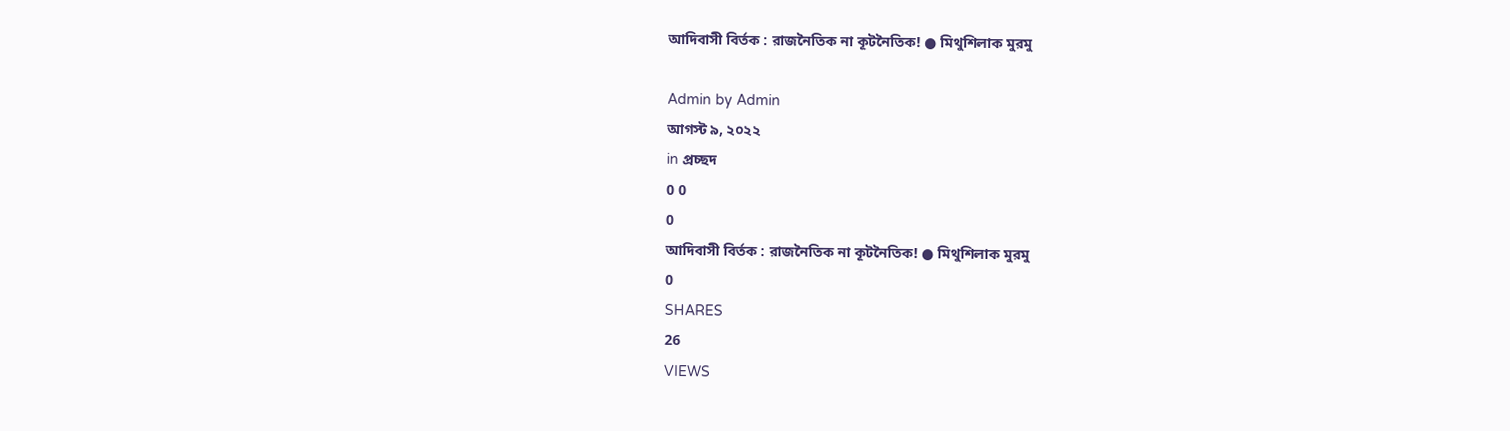আদিবাসী বির্তক : রাজনৈতিক না কূটনৈতিক! ● মিথুশিলাক মুরমু

Admin by Admin
আগস্ট ৯, ২০২২
in প্রচ্ছদ
0 0
0
আদিবাসী বির্তক : রাজনৈতিক না কূটনৈতিক! ● মিথুশিলাক মুরমু
0
SHARES
26
VIEWS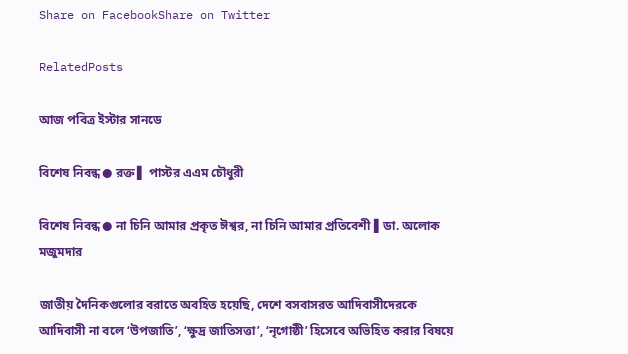Share on FacebookShare on Twitter

RelatedPosts

আজ পবিত্র ইস্টার সানডে

বিশেষ নিবন্ধ ● রক্ত ▌ পাস্টর এএম চৌধুরী

বিশেষ নিবন্ধ ● না চিনি আমার প্রকৃত ঈশ্বর, না চিনি আমার প্রতিবেশী ▌ডা. অলোক মজুমদার

জাতীয় দৈনিকগুলোর বরাতে অবহিত হয়েছি, দেশে বসবাসরত আদিবাসীদেরকে আদিবাসী না বলে ‘উপজাতি’, ‘ক্ষুদ্র জাতিসত্তা’, ‘নৃগোষ্ঠী’ হিসেবে অভিহিত করার বিষয়ে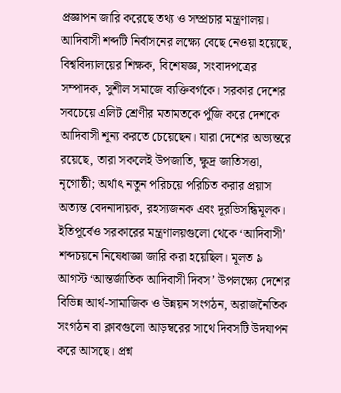প্রজ্ঞাপন জারি করেছে তথ্য ও সম্প্রচার মন্ত্রণালয়। আদিবাসী শব্দটি নির্বাসনের লক্ষ্যে বেছে নেওয়া হয়েছে, বিশ্ববিদ্যালয়ের শিক্ষক, বিশেষজ্ঞ, সংবাদপত্রের সম্পাদক, সুশীল সমাজে ব্যক্তিবর্গকে। সরকার দেশের সবচেয়ে এলিট শ্রেণীর মতামতকে পুঁজি করে দেশকে আদিবাসী শূন্য করতে চেয়েছেন। যারা দেশের অভ্যন্তরে রয়েছে, তারা সকলেই উপজাতি, ক্ষুদ্র জাতিসত্তা, নৃগোষ্ঠী; অর্থাৎ নতুন পরিচয়ে পরিচিত করার প্রয়াস অত্যন্ত বেদনাদায়ক, রহস্যজনক এবং দূরভিসন্ধিমূলক। ইতিপূর্বেও সরকারের মন্ত্রণালয়গুলো থেকে ‘আদিবাসী’ শব্দচয়নে নিষেধাজ্ঞা জারি করা হয়েছিল। মূলত ৯ আগস্ট ‘আন্তর্জাতিক আদিবাসী দিবস’ উপলক্ষ্যে দেশের বিভিন্ন আর্থ-সামাজিক ও উন্নয়ন সংগঠন, অরাজনৈতিক সংগঠন বা ক্লাবগুলো আড়ম্বরের সাথে দিবসটি উদযাপন করে আসছে। প্রশ্ন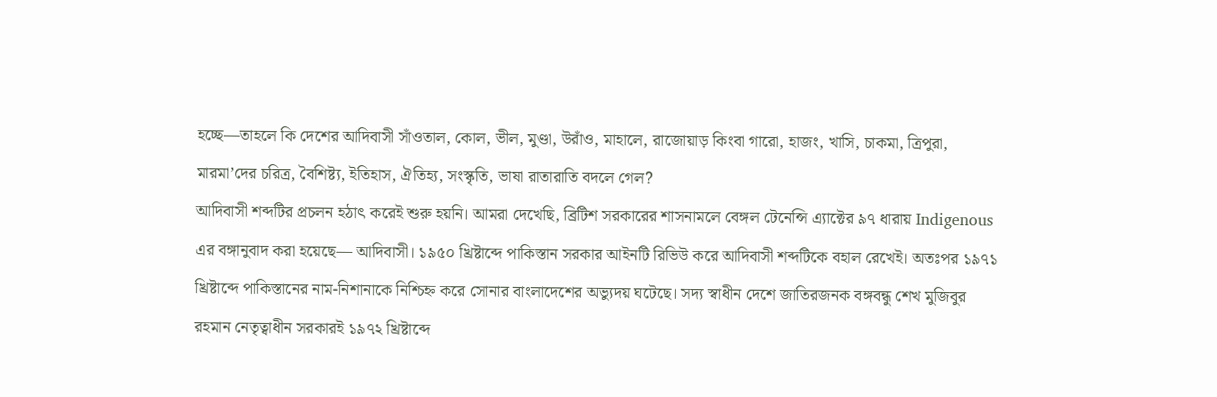হচ্ছে—তাহলে কি দেশের আদিবাসী সাঁওতাল, কোল, ভীল, মুণ্ডা, উরাঁও, মাহালে, রাজোয়াড় কিংবা গারো, হাজং, খাসি, চাকমা, ত্রিপুরা, মারমা’দের চরিত্র, বৈশিষ্ট্য, ইতিহাস, ঐতিহ্য, সংস্কৃতি, ভাষা রাতারাতি বদলে গেল?
আদিবাসী শব্দটির প্রচলন হঠাৎ করেই শুরু হয়নি। আমরা দেখেছি, ব্রিটিশ সরকারের শাসনামলে বেঙ্গল টেনেন্সি এ্যাক্টের ৯৭ ধারায় Indigenous এর বঙ্গানুবাদ করা হয়েছে— আদিবাসী। ১৯৫০ খ্রিষ্টাব্দে পাকিস্তান সরকার আইনটি রিভিউ করে আদিবাসী শব্দটিকে বহাল রেখেই। অতঃপর ১৯৭১ খ্রিষ্টাব্দে পাকিস্তানের নাম-নিশানাকে নিশ্চিহ্ন করে সোনার বাংলাদেশের অভ্যুদয় ঘটেছে। সদ্য স্বাধীন দেশে জাতিরজনক বঙ্গবন্ধু শেখ মুজিবুর রহমান নেতৃত্বাধীন সরকারই ১৯৭২ খ্রিষ্টাব্দে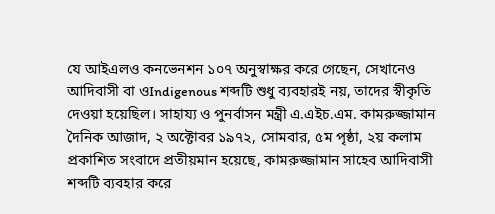যে আইএলও কনভেনশন ১০৭ অনুস্বাক্ষর করে গেছেন, সেখানেও আদিবাসী বা ওIndigenous শব্দটি শুধু ব্যবহারই নয়, তাদের স্বীকৃতি দেওয়া হয়েছিল। সাহায্য ও পুনর্বাসন মন্ত্রী এ.এইচ.এম. কামরুজ্জামান দৈনিক আজাদ, ২ অক্টোবর ১৯৭২, সোমবার, ৫ম পৃষ্ঠা, ২য় কলাম প্রকাশিত সংবাদে প্রতীয়মান হয়েছে, কামরুজ্জামান সাহেব আদিবাসী শব্দটি ব্যবহার করে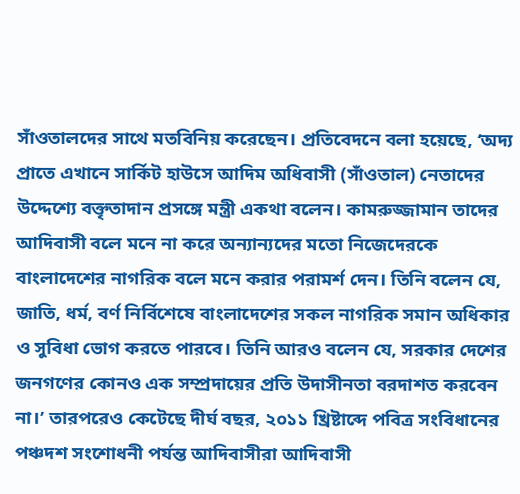সাঁওতালদের সাথে মতবিনিয় করেছেন। প্রতিবেদনে বলা হয়েছে, ‘অদ্য প্রাতে এখানে সার্কিট হাউসে আদিম অধিবাসী (সাঁওতাল) নেতাদের উদ্দেশ্যে বক্তৃতাদান প্রসঙ্গে মন্ত্রী একথা বলেন। কামরুজ্জামান তাদের আদিবাসী বলে মনে না করে অন্যান্যদের মতো নিজেদেরকে বাংলাদেশের নাগরিক বলে মনে করার পরামর্শ দেন। তিনি বলেন যে, জাতি, ধর্ম, বর্ণ নির্বিশেষে বাংলাদেশের সকল নাগরিক সমান অধিকার ও সুবিধা ভোগ করতে পারবে। তিনি আরও বলেন যে, সরকার দেশের জনগণের কোনও এক সম্প্রদায়ের প্রতি উদাসীনতা বরদাশত করবেন না।’ তারপরেও কেটেছে দীর্ঘ বছর, ২০১১ খ্রিষ্টাব্দে পবিত্র সংবিধানের পঞ্চদশ সংশোধনী পর্যন্ত আদিবাসীরা আদিবাসী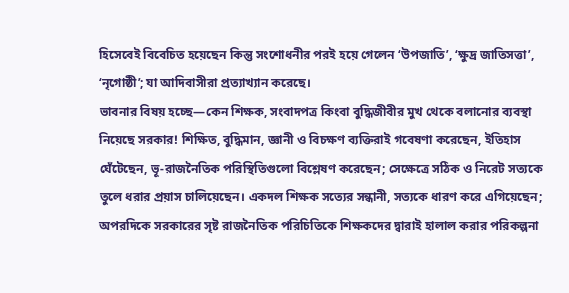হিসেবেই বিবেচিত হয়েছেন কিন্তু সংশোধনীর পরই হয়ে গেলেন ‘উপজাতি’, ‘ক্ষুদ্র জাতিসত্তা’, ‘নৃগোষ্ঠী’; যা আদিবাসীরা প্রত্যাখ্যান করেছে।
ভাবনার বিষয় হচ্ছে—কেন শিক্ষক, সংবাদপত্র কিংবা বুদ্ধিজীবীর মুখ থেকে বলানোর ব্যবস্থা নিয়েছে সরকার! শিক্ষিত, বুদ্ধিমান, জ্ঞানী ও বিচক্ষণ ব্যক্তিরাই গবেষণা করেছেন, ইতিহাস ঘেঁটেছেন, ভূ-রাজনৈতিক পরিস্থিতিগুলো বিশ্লেষণ করেছেন; সেক্ষেত্রে সঠিক ও নিরেট সত্যকে তুলে ধরার প্রয়াস চালিয়েছেন। একদল শিক্ষক সত্যের সন্ধানী, সত্যকে ধারণ করে এগিয়েছেন; অপরদিকে সরকারের সৃষ্ট রাজনৈতিক পরিচিতিকে শিক্ষকদের দ্বারাই হালাল করার পরিকল্পনা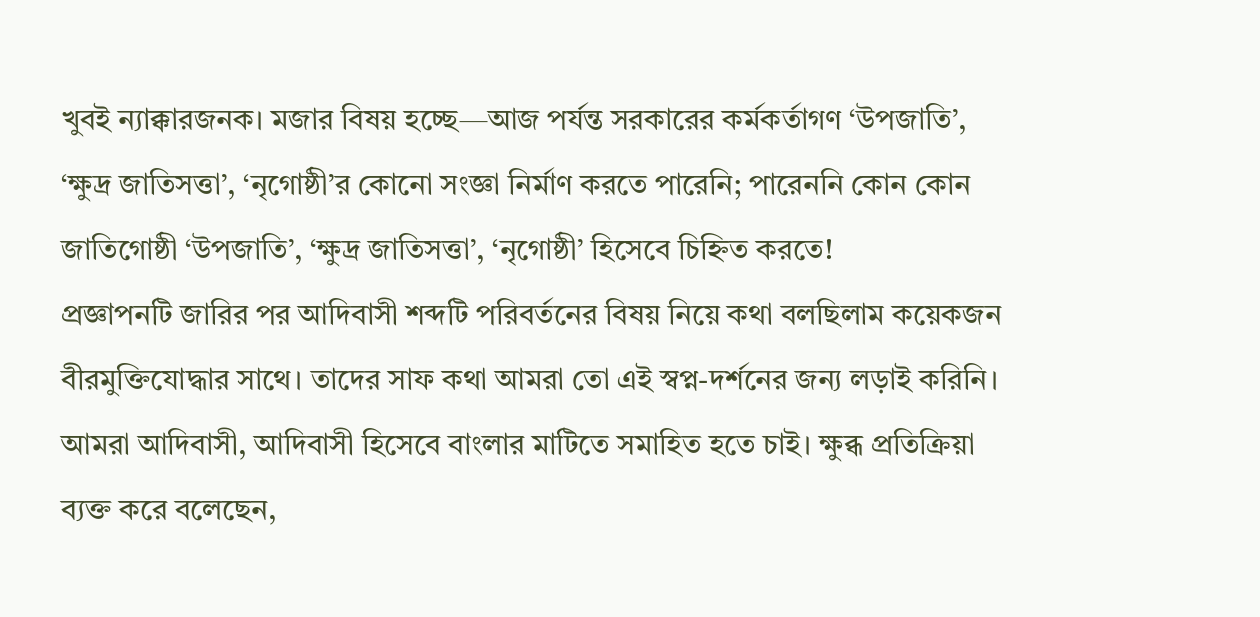খুবই ন্যাক্কারজনক। মজার বিষয় হচ্ছে—আজ পর্যন্ত সরকারের কর্মকর্তাগণ ‘উপজাতি’, ‘ক্ষুদ্র জাতিসত্তা’, ‘নৃগোষ্ঠী’র কোনো সংজ্ঞা নির্মাণ করতে পারেনি; পারেননি কোন কোন জাতিগোষ্ঠী ‘উপজাতি’, ‘ক্ষুদ্র জাতিসত্তা’, ‘নৃগোষ্ঠী’ হিসেবে চিহ্নিত করতে!
প্রজ্ঞাপনটি জারির পর আদিবাসী শব্দটি পরিবর্তনের বিষয় নিয়ে কথা বলছিলাম কয়েকজন বীরমুক্তিযোদ্ধার সাথে। তাদের সাফ কথা আমরা তো এই স্বপ্ন-দর্শনের জন্য লড়াই করিনি। আমরা আদিবাসী, আদিবাসী হিসেবে বাংলার মাটিতে সমাহিত হতে চাই। ক্ষুব্ধ প্রতিক্রিয়া ব্যক্ত করে বলেছেন,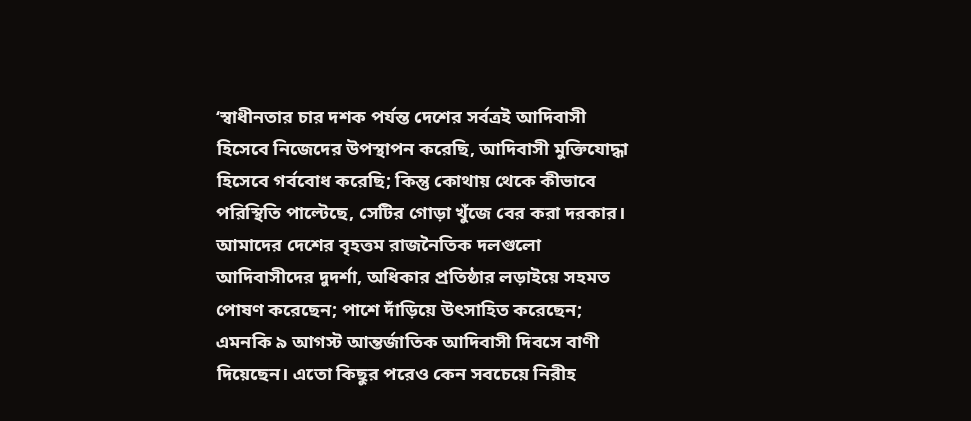‘স্বাধীনতার চার দশক পর্যন্ত দেশের সর্বত্রই আদিবাসী হিসেবে নিজেদের উপস্থাপন করেছি, আদিবাসী মুক্তিযোদ্ধা হিসেবে গর্ববোধ করেছি; কিন্তু কোথায় থেকে কীভাবে পরিস্থিতি পাল্টেছে, সেটির গোড়া খুঁজে বের করা দরকার। আমাদের দেশের বৃহত্তম রাজনৈতিক দলগুলো আদিবাসীদের দুদর্শা, অধিকার প্রতিষ্ঠার লড়াইয়ে সহমত পোষণ করেছেন; পাশে দাঁড়িয়ে উৎসাহিত করেছেন; এমনকি ৯ আগস্ট আন্তর্জাতিক আদিবাসী দিবসে বাণী দিয়েছেন। এতো কিছুর পরেও কেন সবচেয়ে নিরীহ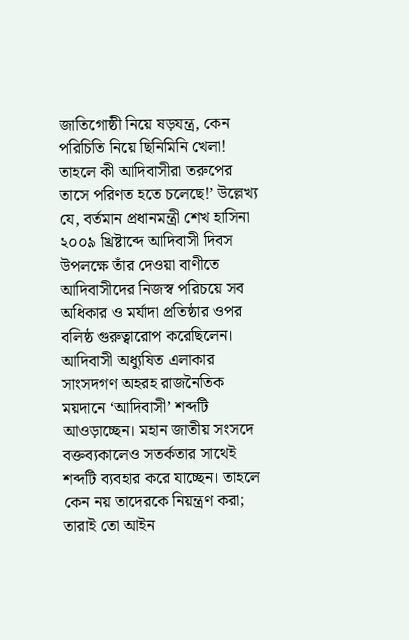জাতিগোষ্ঠী নিয়ে ষড়যন্ত্র, কেন পরিচিতি নিয়ে ছিনিমিনি খেলা! তাহলে কী আদিবাসীরা তরুপের তাসে পরিণত হতে চলেছে!’ উল্লেখ্য যে, বর্তমান প্রধানমন্ত্রী শেখ হাসিনা ২০০৯ খ্রিষ্টাব্দে আদিবাসী দিবস উপলক্ষে তাঁর দেওয়া বাণীতে আদিবাসীদের নিজস্ব পরিচয়ে সব অধিকার ও মর্যাদা প্রতিষ্ঠার ওপর বলিষ্ঠ গুরুত্বারোপ করেছিলেন।
আদিবাসী অধ্যুষিত এলাকার সাংসদগণ অহরহ রাজনৈতিক ময়দানে ‘আদিবাসী’ শব্দটি আওড়াচ্ছেন। মহান জাতীয় সংসদে বক্তব্যকালেও সতর্কতার সাথেই শব্দটি ব্যবহার করে যাচ্ছেন। তাহলে কেন নয় তাদেরকে নিয়ন্ত্রণ করা; তারাই তো আইন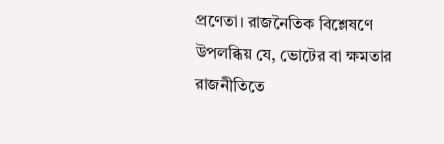প্রণেতা। রাজনৈতিক বিশ্লেষণে উপলব্ধিয় যে, ভোটের বা ক্ষমতার রাজনীতিতে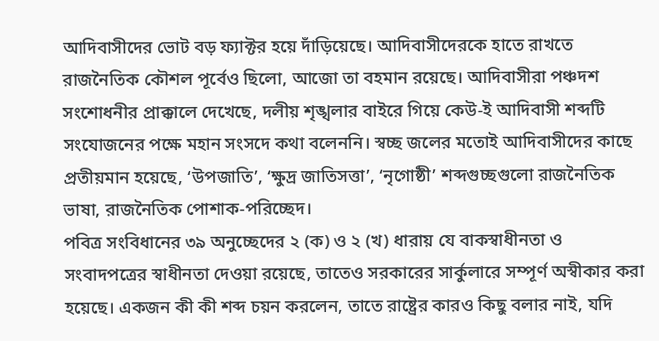আদিবাসীদের ভোট বড় ফ্যাক্টর হয়ে দাঁড়িয়েছে। আদিবাসীদেরকে হাতে রাখতে রাজনৈতিক কৌশল পূর্বেও ছিলো, আজো তা বহমান রয়েছে। আদিবাসীরা পঞ্চদশ সংশোধনীর প্রাক্কালে দেখেছে, দলীয় শৃঙ্খলার বাইরে গিয়ে কেউ-ই আদিবাসী শব্দটি সংযোজনের পক্ষে মহান সংসদে কথা বলেননি। স্বচ্ছ জলের মতোই আদিবাসীদের কাছে প্রতীয়মান হয়েছে, ‘উপজাতি’, ‘ক্ষুদ্র জাতিসত্তা’, ‘নৃগোষ্ঠী’ শব্দগুচ্ছগুলো রাজনৈতিক ভাষা, রাজনৈতিক পোশাক-পরিচ্ছেদ।
পবিত্র সংবিধানের ৩৯ অনুচ্ছেদের ২ (ক) ও ২ (খ) ধারায় যে বাকস্বাধীনতা ও সংবাদপত্রের স্বাধীনতা দেওয়া রয়েছে, তাতেও সরকারের সার্কুলারে সম্পূর্ণ অস্বীকার করা হয়েছে। একজন কী কী শব্দ চয়ন করলেন, তাতে রাষ্ট্রের কারও কিছু বলার নাই, যদি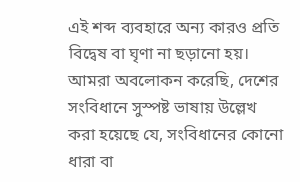এই শব্দ ব্যবহারে অন্য কারও প্রতি বিদ্বেষ বা ঘৃণা না ছড়ানো হয়। আমরা অবলোকন করেছি, দেশের সংবিধানে সুস্পষ্ট ভাষায় উল্লেখ করা হয়েছে যে, সংবিধানের কোনো ধারা বা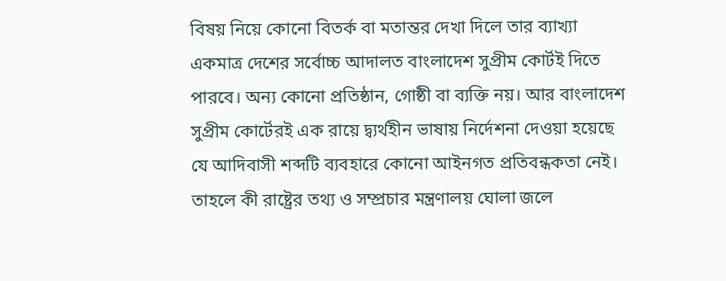বিষয় নিয়ে কোনো বিতর্ক বা মতান্তর দেখা দিলে তার ব্যাখ্যা একমাত্র দেশের সর্বোচ্চ আদালত বাংলাদেশ সুপ্রীম কোর্টই দিতে পারবে। অন্য কোনো প্রতিষ্ঠান, গোষ্ঠী বা ব্যক্তি নয়। আর বাংলাদেশ সুপ্রীম কোর্টেরই এক রায়ে দ্ব্যর্থহীন ভাষায় নির্দেশনা দেওয়া হয়েছে যে আদিবাসী শব্দটি ব্যবহারে কোনো আইনগত প্রতিবন্ধকতা নেই। তাহলে কী রাষ্ট্রের তথ্য ও সম্প্রচার মন্ত্রণালয় ঘোলা জলে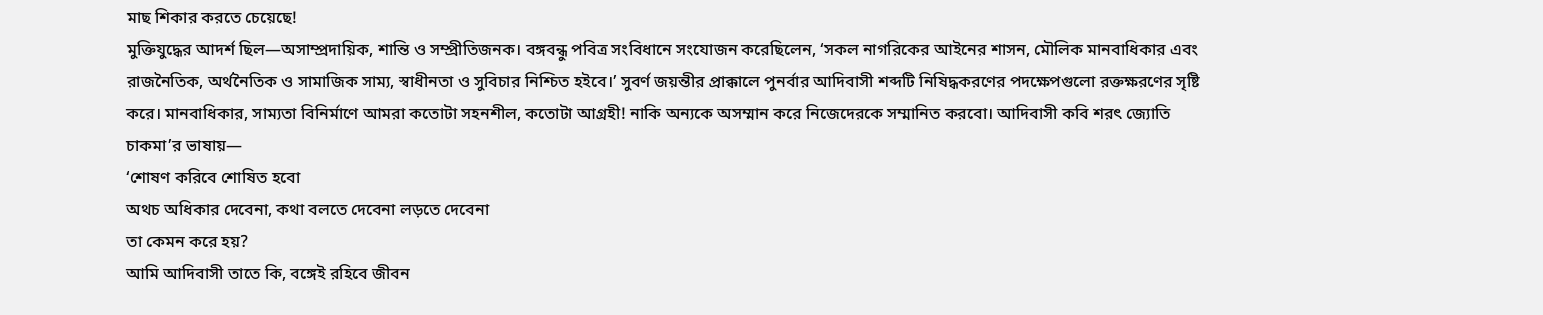মাছ শিকার করতে চেয়েছে!
মুক্তিযুদ্ধের আদর্শ ছিল—অসাম্প্রদায়িক, শান্তি ও সম্প্রীতিজনক। বঙ্গবন্ধু পবিত্র সংবিধানে সংযোজন করেছিলেন, ‘সকল নাগরিকের আইনের শাসন, মৌলিক মানবাধিকার এবং রাজনৈতিক, অর্থনৈতিক ও সামাজিক সাম্য, স্বাধীনতা ও সুবিচার নিশ্চিত হইবে।’ সুবর্ণ জয়ন্তীর প্রাক্কালে পুনর্বার আদিবাসী শব্দটি নিষিদ্ধকরণের পদক্ষেপগুলো রক্তক্ষরণের সৃষ্টি করে। মানবাধিকার, সাম্যতা বিনির্মাণে আমরা কতোটা সহনশীল, কতোটা আগ্রহী! নাকি অন্যকে অসম্মান করে নিজেদেরকে সম্মানিত করবো। আদিবাসী কবি শরৎ জ্যোতি চাকমা’র ভাষায়—
‘শোষণ করিবে শোষিত হবো
অথচ অধিকার দেবেনা, কথা বলতে দেবেনা লড়তে দেবেনা
তা কেমন করে হয়?
আমি আদিবাসী তাতে কি, বঙ্গেই রহিবে জীবন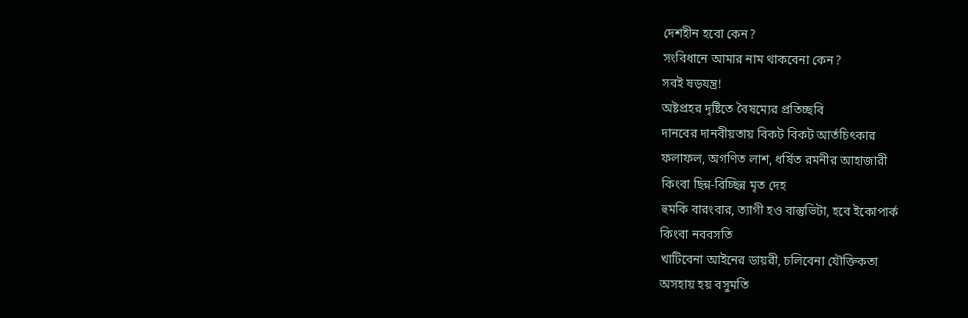দেশহীন হবো কেন?
সংবিধানে আমার নাম থাকবেনা কেন?
সবই ষড়যন্ত্র!
অষ্টপ্রহর দৃষ্টিতে বৈষম্যের প্রতিচ্ছবি
দানবের দানবীয়তায় বিকট বিকট আর্তচিৎকার
ফলাফল, অগণিত লাশ, ধর্ষিত রমনীর আহাজারী
কিংবা ছিন্ন-বিচ্ছিন্ন মৃত দেহ
হুমকি বারংবার, ত্যাগী হও বাস্তুভিটা, হবে ইকোপার্ক
কিংবা নববসতি
খাটিবেনা আইনের ডায়রী, চলিবেনা যৌক্তিকতা
অসহায় হয় বসুমতি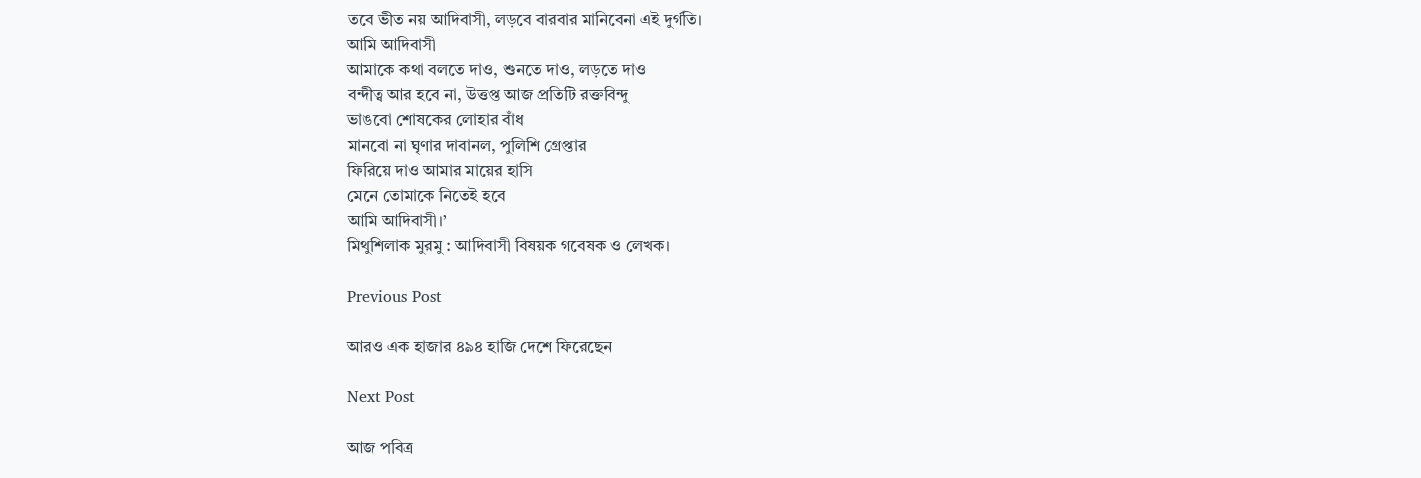তবে ভীত নয় আদিবাসী, লড়বে বারবার মানিবেনা এই দুর্গতি।
আমি আদিবাসী
আমাকে কথা বলতে দাও, শুনতে দাও, লড়তে দাও
বন্দীত্ব আর হবে না, উত্তপ্ত আজ প্রতিটি রক্তবিন্দু
ভাঙবো শোষকের লোহার বাঁধ
মানবো না ঘৃণার দাবানল, পুলিশি গ্রেপ্তার
ফিরিয়ে দাও আমার মায়ের হাসি
মেনে তোমাকে নিতেই হবে
আমি আদিবাসী।’
মিথুশিলাক মুরমু : আদিবাসী বিষয়ক গবেষক ও লেখক।

Previous Post

আরও এক হাজার ৪৯৪ হাজি দেশে ফিরেছেন

Next Post

আজ পবিত্র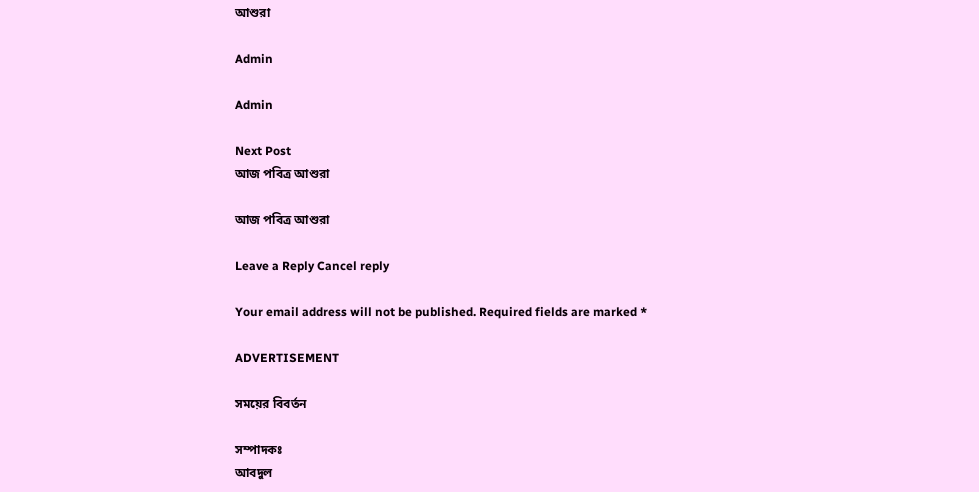আশুরা

Admin

Admin

Next Post
আজ পবিত্র আশুরা

আজ পবিত্র আশুরা

Leave a Reply Cancel reply

Your email address will not be published. Required fields are marked *

ADVERTISEMENT

সময়ের বিবর্তন

সম্পাদকঃ
আবদুল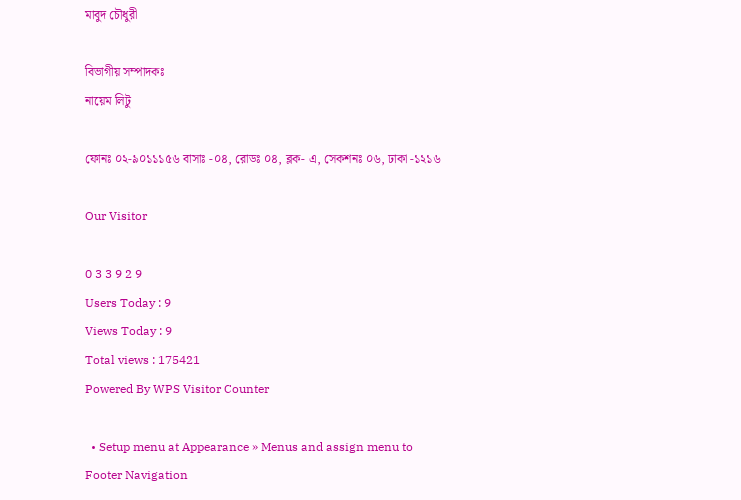মাবুদ চৌধুরী

বিভাগীয় সম্পাদকঃ
নায়েম লিটু

ফোনঃ ০২-৯০১১১৫৬ বাসাঃ -০৪, রোডঃ ০৪, ব্লক- এ, সেকশনঃ ০৬, ঢাকা -১২১৬

Our Visitor

0 3 3 9 2 9
Users Today : 9
Views Today : 9
Total views : 175421
Powered By WPS Visitor Counter

  • Setup menu at Appearance » Menus and assign menu to Footer Navigation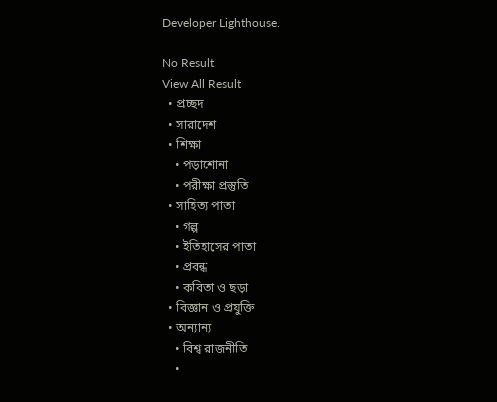Developer Lighthouse.

No Result
View All Result
  • প্রচ্ছদ
  • সারাদেশ
  • শিক্ষা
    • পড়াশোনা
    • পরীক্ষা প্রস্তুতি
  • সাহিত্য পাতা
    • গল্প
    • ইতিহাসের পাতা
    • প্রবন্ধ
    • কবিতা ও ছড়া
  • বিজ্ঞান ও প্রযুক্তি
  • অন্যান্য
    • বিশ্ব রাজনীতি
    •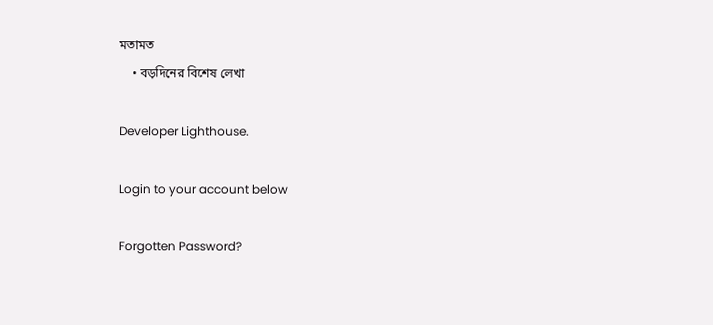মতামত
    • বড়দিনের বিশেষ লেখা

Developer Lighthouse.

Login to your account below

Forgotten Password?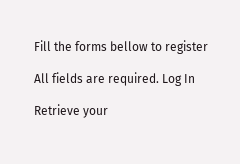Fill the forms bellow to register

All fields are required. Log In

Retrieve your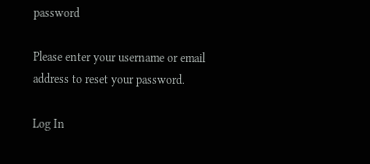password

Please enter your username or email address to reset your password.

Log In